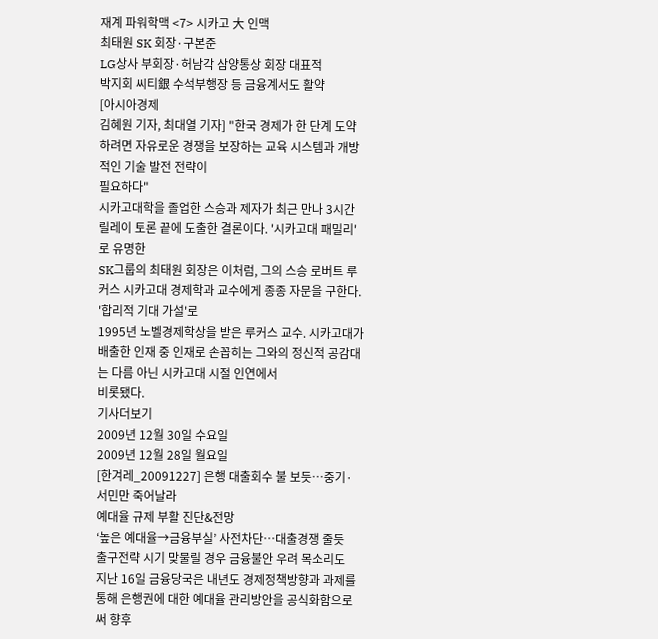재계 파워학맥 <7> 시카고 大 인맥
최태원 SK 회장·구본준
LG상사 부회장·허남각 삼양통상 회장 대표적
박지회 씨티銀 수석부행장 등 금융계서도 활약
[아시아경제
김혜원 기자, 최대열 기자] "한국 경제가 한 단계 도약하려면 자유로운 경쟁을 보장하는 교육 시스템과 개방적인 기술 발전 전략이
필요하다"
시카고대학을 졸업한 스승과 제자가 최근 만나 3시간 릴레이 토론 끝에 도출한 결론이다. '시카고대 패밀리'로 유명한
SK그룹의 최태원 회장은 이처럼, 그의 스승 로버트 루커스 시카고대 경제학과 교수에게 종종 자문을 구한다.
'합리적 기대 가설'로
1995년 노벨경제학상을 받은 루커스 교수. 시카고대가 배출한 인재 중 인재로 손꼽히는 그와의 정신적 공감대는 다름 아닌 시카고대 시절 인연에서
비롯됐다.
기사더보기
2009년 12월 30일 수요일
2009년 12월 28일 월요일
[한겨레_20091227] 은행 대출회수 불 보듯…중기·서민만 죽어날라
예대율 규제 부활 진단&전망
‘높은 예대율→금융부실’ 사전차단…대출경쟁 줄듯
출구전략 시기 맞물릴 경우 금융불안 우려 목소리도
지난 16일 금융당국은 내년도 경제정책방향과 과제를 통해 은행권에 대한 예대율 관리방안을 공식화함으로써 향후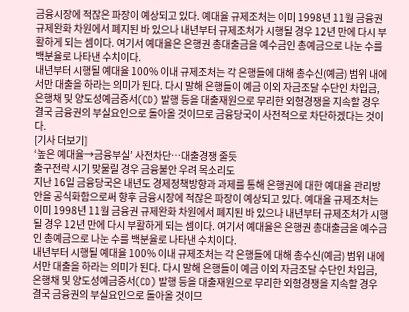금융시장에 적잖은 파장이 예상되고 있다. 예대율 규제조처는 이미 1998년 11월 금융권 규제완화 차원에서 폐지된 바 있으나 내년부터 규제조처가 시행될 경우 12년 만에 다시 부활하게 되는 셈이다. 여기서 예대율은 은행권 총대출금을 예수금인 총예금으로 나눈 수를 백분율로 나타낸 수치이다.
내년부터 시행될 예대율 100% 이내 규제조처는 각 은행들에 대해 총수신(예금) 범위 내에서만 대출을 하라는 의미가 된다. 다시 말해 은행들이 예금 이외 자금조달 수단인 차입금, 은행채 및 양도성예금증서(CD) 발행 등을 대출재원으로 무리한 외형경쟁을 지속할 경우 결국 금융권의 부실요인으로 돌아올 것이므로 금융당국이 사전적으로 차단하겠다는 것이다.
[기사 더보기]
‘높은 예대율→금융부실’ 사전차단…대출경쟁 줄듯
출구전략 시기 맞물릴 경우 금융불안 우려 목소리도
지난 16일 금융당국은 내년도 경제정책방향과 과제를 통해 은행권에 대한 예대율 관리방안을 공식화함으로써 향후 금융시장에 적잖은 파장이 예상되고 있다. 예대율 규제조처는 이미 1998년 11월 금융권 규제완화 차원에서 폐지된 바 있으나 내년부터 규제조처가 시행될 경우 12년 만에 다시 부활하게 되는 셈이다. 여기서 예대율은 은행권 총대출금을 예수금인 총예금으로 나눈 수를 백분율로 나타낸 수치이다.
내년부터 시행될 예대율 100% 이내 규제조처는 각 은행들에 대해 총수신(예금) 범위 내에서만 대출을 하라는 의미가 된다. 다시 말해 은행들이 예금 이외 자금조달 수단인 차입금, 은행채 및 양도성예금증서(CD) 발행 등을 대출재원으로 무리한 외형경쟁을 지속할 경우 결국 금융권의 부실요인으로 돌아올 것이므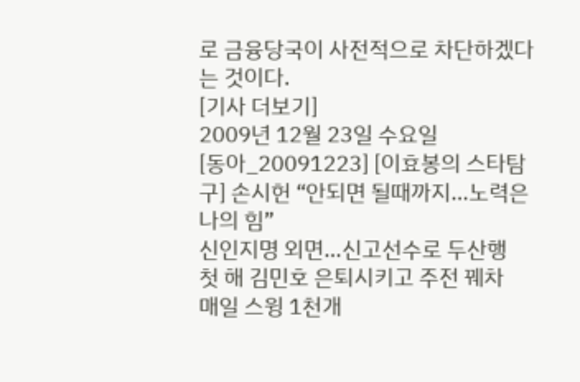로 금융당국이 사전적으로 차단하겠다는 것이다.
[기사 더보기]
2009년 12월 23일 수요일
[동아_20091223] [이효봉의 스타탐구] 손시헌 “안되면 될때까지…노력은 나의 힘”
신인지명 외면…신고선수로 두산행
첫 해 김민호 은퇴시키고 주전 꿰차
매일 스윙 1천개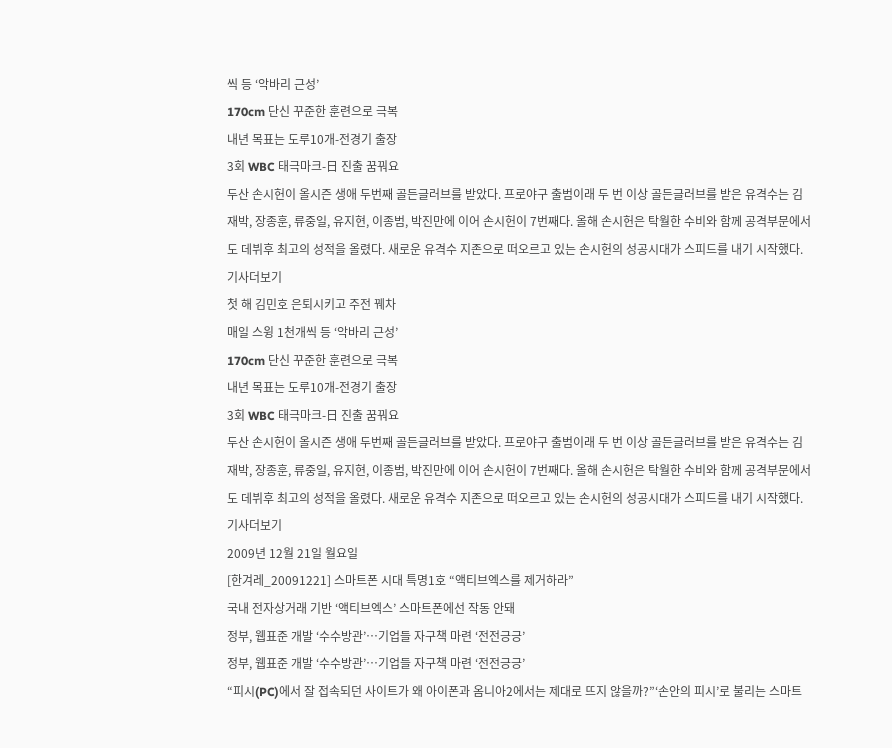씩 등 ‘악바리 근성’
170cm 단신 꾸준한 훈련으로 극복
내년 목표는 도루10개-전경기 출장
3회 WBC 태극마크-日 진출 꿈꿔요
두산 손시헌이 올시즌 생애 두번째 골든글러브를 받았다. 프로야구 출범이래 두 번 이상 골든글러브를 받은 유격수는 김재박, 장종훈, 류중일, 유지현, 이종범, 박진만에 이어 손시헌이 7번째다. 올해 손시헌은 탁월한 수비와 함께 공격부문에서도 데뷔후 최고의 성적을 올렸다. 새로운 유격수 지존으로 떠오르고 있는 손시헌의 성공시대가 스피드를 내기 시작했다.
기사더보기
첫 해 김민호 은퇴시키고 주전 꿰차
매일 스윙 1천개씩 등 ‘악바리 근성’
170cm 단신 꾸준한 훈련으로 극복
내년 목표는 도루10개-전경기 출장
3회 WBC 태극마크-日 진출 꿈꿔요
두산 손시헌이 올시즌 생애 두번째 골든글러브를 받았다. 프로야구 출범이래 두 번 이상 골든글러브를 받은 유격수는 김재박, 장종훈, 류중일, 유지현, 이종범, 박진만에 이어 손시헌이 7번째다. 올해 손시헌은 탁월한 수비와 함께 공격부문에서도 데뷔후 최고의 성적을 올렸다. 새로운 유격수 지존으로 떠오르고 있는 손시헌의 성공시대가 스피드를 내기 시작했다.
기사더보기
2009년 12월 21일 월요일
[한겨레_20091221] 스마트폰 시대 특명1호 “액티브엑스를 제거하라”
국내 전자상거래 기반 ‘액티브엑스’ 스마트폰에선 작동 안돼
정부, 웹표준 개발 ‘수수방관’…기업들 자구책 마련 ‘전전긍긍’
정부, 웹표준 개발 ‘수수방관’…기업들 자구책 마련 ‘전전긍긍’
“피시(PC)에서 잘 접속되던 사이트가 왜 아이폰과 옴니아2에서는 제대로 뜨지 않을까?”‘손안의 피시’로 불리는 스마트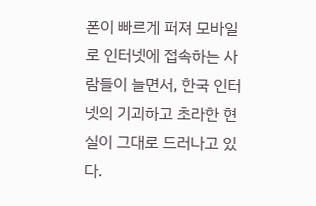폰이 빠르게 퍼져 모바일로 인터넷에 접속하는 사람들이 늘면서, 한국 인터넷의 기괴하고 초라한 현실이 그대로 드러나고 있다.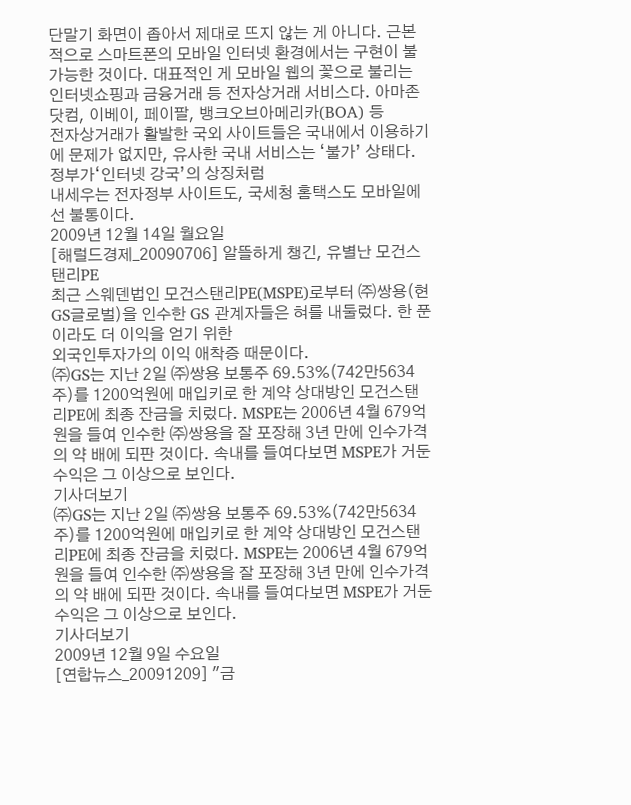단말기 화면이 좁아서 제대로 뜨지 않는 게 아니다. 근본적으로 스마트폰의 모바일 인터넷 환경에서는 구현이 불가능한 것이다. 대표적인 게 모바일 웹의 꽃으로 불리는 인터넷쇼핑과 금융거래 등 전자상거래 서비스다. 아마존닷컴, 이베이, 페이팔, 뱅크오브아메리카(BOA) 등
전자상거래가 활발한 국외 사이트들은 국내에서 이용하기에 문제가 없지만, 유사한 국내 서비스는 ‘불가’ 상태다. 정부가‘인터넷 강국’의 상징처럼
내세우는 전자정부 사이트도, 국세청 홈택스도 모바일에선 불통이다.
2009년 12월 14일 월요일
[해럴드경제_20090706] 알뜰하게 챙긴, 유별난 모건스탠리PE
최근 스웨덴법인 모건스탠리PE(MSPE)로부터 ㈜쌍용(현 GS글로벌)을 인수한 GS 관계자들은 혀를 내둘렀다. 한 푼이라도 더 이익을 얻기 위한
외국인투자가의 이익 애착증 때문이다.
㈜GS는 지난 2일 ㈜쌍용 보통주 69.53%(742만5634주)를 1200억원에 매입키로 한 계약 상대방인 모건스탠리PE에 최종 잔금을 치렀다. MSPE는 2006년 4월 679억원을 들여 인수한 ㈜쌍용을 잘 포장해 3년 만에 인수가격의 약 배에 되판 것이다. 속내를 들여다보면 MSPE가 거둔 수익은 그 이상으로 보인다.
기사더보기
㈜GS는 지난 2일 ㈜쌍용 보통주 69.53%(742만5634주)를 1200억원에 매입키로 한 계약 상대방인 모건스탠리PE에 최종 잔금을 치렀다. MSPE는 2006년 4월 679억원을 들여 인수한 ㈜쌍용을 잘 포장해 3년 만에 인수가격의 약 배에 되판 것이다. 속내를 들여다보면 MSPE가 거둔 수익은 그 이상으로 보인다.
기사더보기
2009년 12월 9일 수요일
[연합뉴스_20091209] "금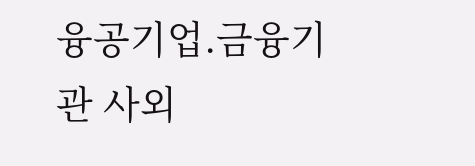융공기업.금융기관 사외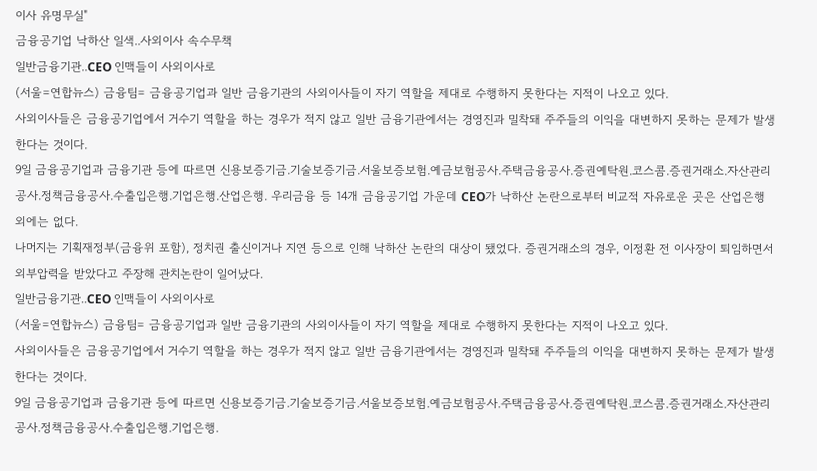이사 유명무실"
금융공기업 낙하산 일색..사외이사 속수무책
일반금융기관..CEO 인맥들이 사외이사로
(서울=연합뉴스) 금융팀= 금융공기업과 일반 금융기관의 사외이사들이 자기 역할을 제대로 수행하지 못한다는 지적이 나오고 있다.
사외이사들은 금융공기업에서 거수기 역할을 하는 경우가 적지 않고 일반 금융기관에서는 경영진과 밀착돼 주주들의 이익을 대변하지 못하는 문제가 발생한다는 것이다.
9일 금융공기업과 금융기관 등에 따르면 신용보증기금.기술보증기금.서울보증보험.예금보험공사.주택금융공사.증권예탁원.코스콤.증권거래소.자산관리공사.정책금융공사.수출입은행.기업은행.산업은행. 우리금융 등 14개 금융공기업 가운데 CEO가 낙하산 논란으로부터 비교적 자유로운 곳은 산업은행 외에는 없다.
나머지는 기획재정부(금융위 포함), 정치권 출신이거나 지연 등으로 인해 낙하산 논란의 대상이 됐었다. 증권거래소의 경우, 이정환 전 이사장이 퇴임하면서 외부압력을 받았다고 주장해 관치논란이 일어났다.
일반금융기관..CEO 인맥들이 사외이사로
(서울=연합뉴스) 금융팀= 금융공기업과 일반 금융기관의 사외이사들이 자기 역할을 제대로 수행하지 못한다는 지적이 나오고 있다.
사외이사들은 금융공기업에서 거수기 역할을 하는 경우가 적지 않고 일반 금융기관에서는 경영진과 밀착돼 주주들의 이익을 대변하지 못하는 문제가 발생한다는 것이다.
9일 금융공기업과 금융기관 등에 따르면 신용보증기금.기술보증기금.서울보증보험.예금보험공사.주택금융공사.증권예탁원.코스콤.증권거래소.자산관리공사.정책금융공사.수출입은행.기업은행.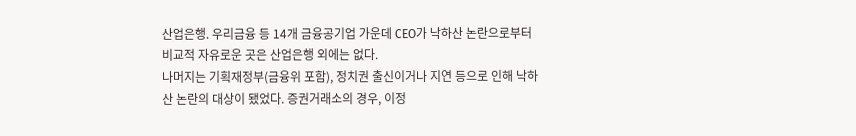산업은행. 우리금융 등 14개 금융공기업 가운데 CEO가 낙하산 논란으로부터 비교적 자유로운 곳은 산업은행 외에는 없다.
나머지는 기획재정부(금융위 포함), 정치권 출신이거나 지연 등으로 인해 낙하산 논란의 대상이 됐었다. 증권거래소의 경우, 이정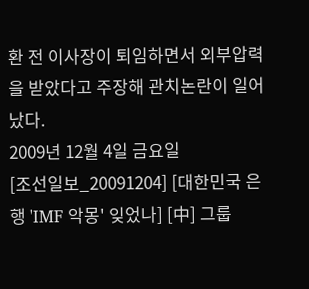환 전 이사장이 퇴임하면서 외부압력을 받았다고 주장해 관치논란이 일어났다.
2009년 12월 4일 금요일
[조선일보_20091204] [대한민국 은행 'IMF 악몽' 잊었나] [中] 그룹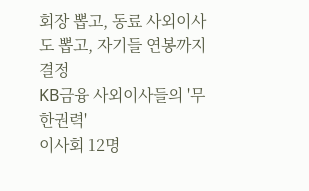회장 뽑고, 동료 사외이사도 뽑고, 자기들 연봉까지 결정
KB금융 사외이사들의 '무한권력'
이사회 12명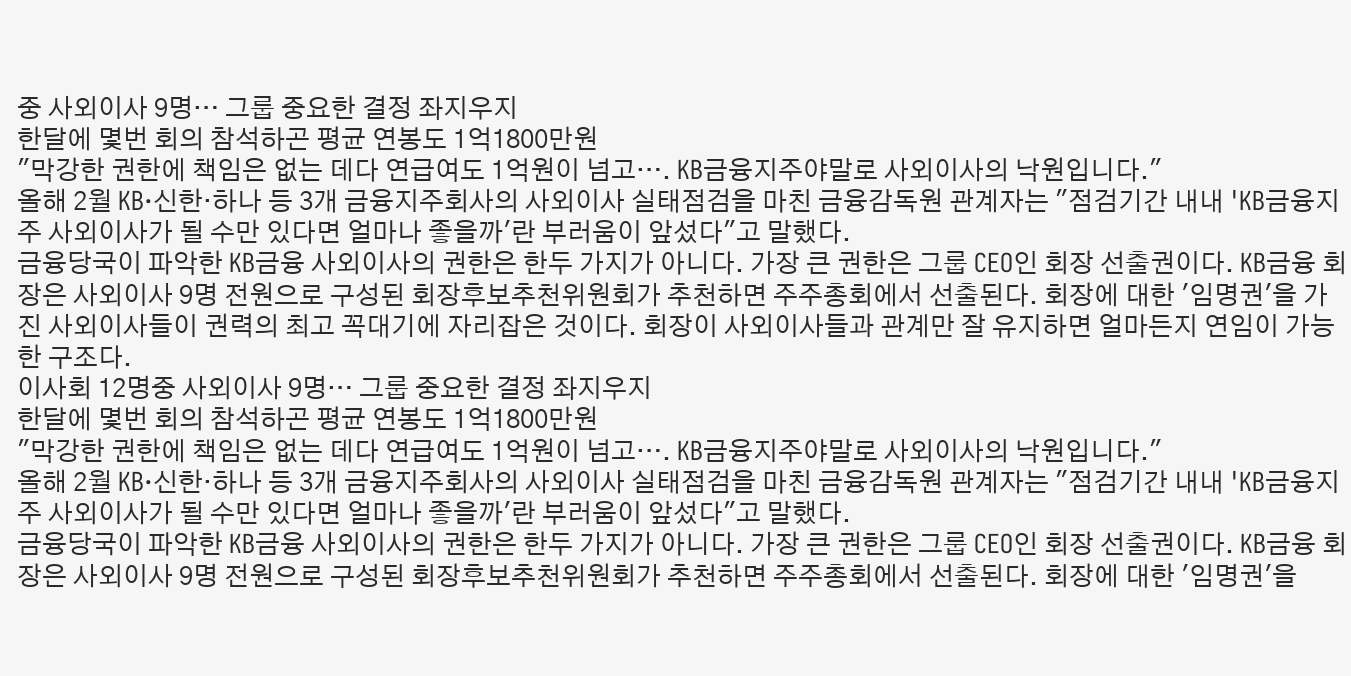중 사외이사 9명… 그룹 중요한 결정 좌지우지
한달에 몇번 회의 참석하곤 평균 연봉도 1억1800만원
"막강한 권한에 책임은 없는 데다 연급여도 1억원이 넘고…. KB금융지주야말로 사외이사의 낙원입니다."
올해 2월 KB·신한·하나 등 3개 금융지주회사의 사외이사 실태점검을 마친 금융감독원 관계자는 "점검기간 내내 'KB금융지주 사외이사가 될 수만 있다면 얼마나 좋을까'란 부러움이 앞섰다"고 말했다.
금융당국이 파악한 KB금융 사외이사의 권한은 한두 가지가 아니다. 가장 큰 권한은 그룹 CEO인 회장 선출권이다. KB금융 회장은 사외이사 9명 전원으로 구성된 회장후보추천위원회가 추천하면 주주총회에서 선출된다. 회장에 대한 '임명권'을 가진 사외이사들이 권력의 최고 꼭대기에 자리잡은 것이다. 회장이 사외이사들과 관계만 잘 유지하면 얼마든지 연임이 가능한 구조다.
이사회 12명중 사외이사 9명… 그룹 중요한 결정 좌지우지
한달에 몇번 회의 참석하곤 평균 연봉도 1억1800만원
"막강한 권한에 책임은 없는 데다 연급여도 1억원이 넘고…. KB금융지주야말로 사외이사의 낙원입니다."
올해 2월 KB·신한·하나 등 3개 금융지주회사의 사외이사 실태점검을 마친 금융감독원 관계자는 "점검기간 내내 'KB금융지주 사외이사가 될 수만 있다면 얼마나 좋을까'란 부러움이 앞섰다"고 말했다.
금융당국이 파악한 KB금융 사외이사의 권한은 한두 가지가 아니다. 가장 큰 권한은 그룹 CEO인 회장 선출권이다. KB금융 회장은 사외이사 9명 전원으로 구성된 회장후보추천위원회가 추천하면 주주총회에서 선출된다. 회장에 대한 '임명권'을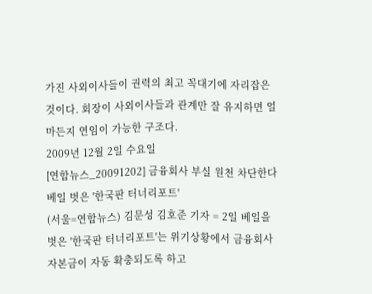가진 사외이사들이 권력의 최고 꼭대기에 자리잡은 것이다. 회장이 사외이사들과 관계만 잘 유지하면 얼마든지 연임이 가능한 구조다.
2009년 12월 2일 수요일
[연합뉴스_20091202] 금융회사 부실 원천 차단한다
베일 벗은 '한국판 터너리포트'
(서울=연합뉴스) 김문성 김호준 기자 = 2일 베일을 벗은 '한국판 터너리포트'는 위기상황에서 금융회사 자본금이 자동 확충되도록 하고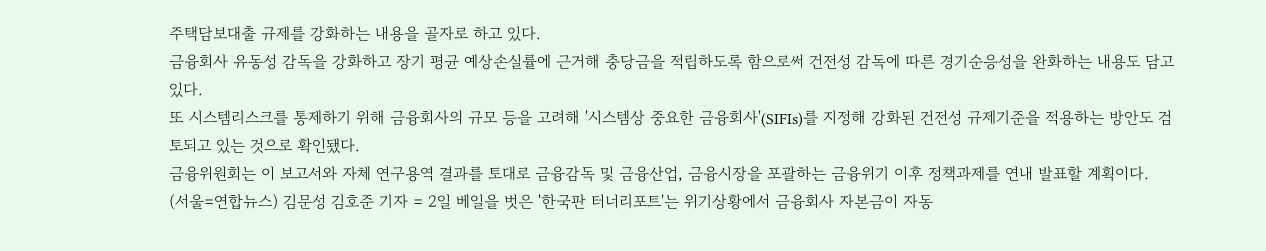주택담보대출 규제를 강화하는 내용을 골자로 하고 있다.
금융회사 유동성 감독을 강화하고 장기 평균 예상손실률에 근거해 충당금을 적립하도록 함으로써 건전성 감독에 따른 경기순응성을 완화하는 내용도 담고 있다.
또 시스템리스크를 통제하기 위해 금융회사의 규모 등을 고려해 '시스템상 중요한 금융회사'(SIFIs)를 지정해 강화된 건전성 규제기준을 적용하는 방안도 검토되고 있는 것으로 확인됐다.
금융위원회는 이 보고서와 자체 연구용역 결과를 토대로 금융감독 및 금융산업, 금융시장을 포괄하는 금융위기 이후 정책과제를 연내 발표할 계획이다.
(서울=연합뉴스) 김문성 김호준 기자 = 2일 베일을 벗은 '한국판 터너리포트'는 위기상황에서 금융회사 자본금이 자동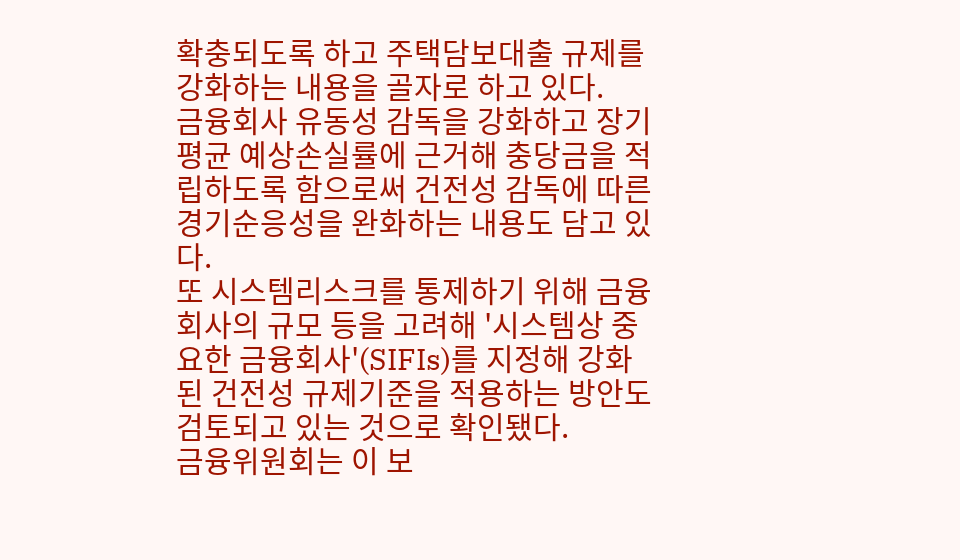확충되도록 하고 주택담보대출 규제를 강화하는 내용을 골자로 하고 있다.
금융회사 유동성 감독을 강화하고 장기 평균 예상손실률에 근거해 충당금을 적립하도록 함으로써 건전성 감독에 따른 경기순응성을 완화하는 내용도 담고 있다.
또 시스템리스크를 통제하기 위해 금융회사의 규모 등을 고려해 '시스템상 중요한 금융회사'(SIFIs)를 지정해 강화된 건전성 규제기준을 적용하는 방안도 검토되고 있는 것으로 확인됐다.
금융위원회는 이 보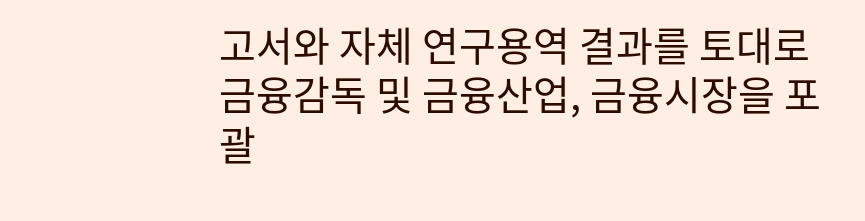고서와 자체 연구용역 결과를 토대로 금융감독 및 금융산업, 금융시장을 포괄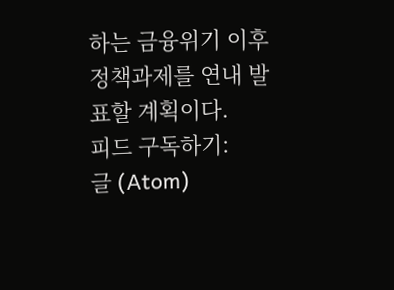하는 금융위기 이후 정책과제를 연내 발표할 계획이다.
피드 구독하기:
글 (Atom)